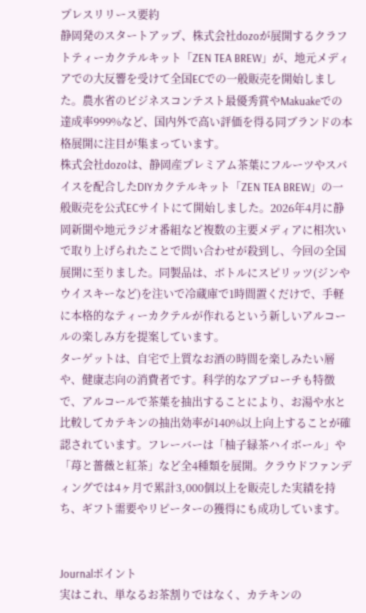プレスリリース要約
静岡発のスタートアップ、株式会社dozoが展開するクラフトティーカクテルキット「ZEN TEA BREW」が、地元メディアでの大反響を受けて全国ECでの一般販売を開始しました。農水省のビジネスコンテスト最優秀賞やMakuakeでの達成率999%など、国内外で高い評価を得る同ブランドの本格展開に注目が集まっています。
株式会社dozoは、静岡産プレミアム茶葉にフルーツやスパイスを配合したDIYカクテルキット「ZEN TEA BREW」の一般販売を公式ECサイトにて開始しました。2026年4月に静岡新聞や地元ラジオ番組など複数の主要メディアに相次いで取り上げられたことで問い合わせが殺到し、今回の全国展開に至りました。同製品は、ボトルにスピリッツ(ジンやウイスキーなど)を注いで冷蔵庫で1時間置くだけで、手軽に本格的なティーカクテルが作れるという新しいアルコールの楽しみ方を提案しています。
ターゲットは、自宅で上質なお酒の時間を楽しみたい層や、健康志向の消費者です。科学的なアプローチも特徴で、アルコールで茶葉を抽出することにより、お湯や水と比較してカテキンの抽出効率が140%以上向上することが確認されています。フレーバーは「柚子緑茶ハイボール」や「苺と薔薇と紅茶」など全4種類を展開。クラウドファンディングでは4ヶ月で累計3,000個以上を販売した実績を持ち、ギフト需要やリピーターの獲得にも成功しています。


Journalポイント
実はこれ、単なるお茶割りではなく、カテキンの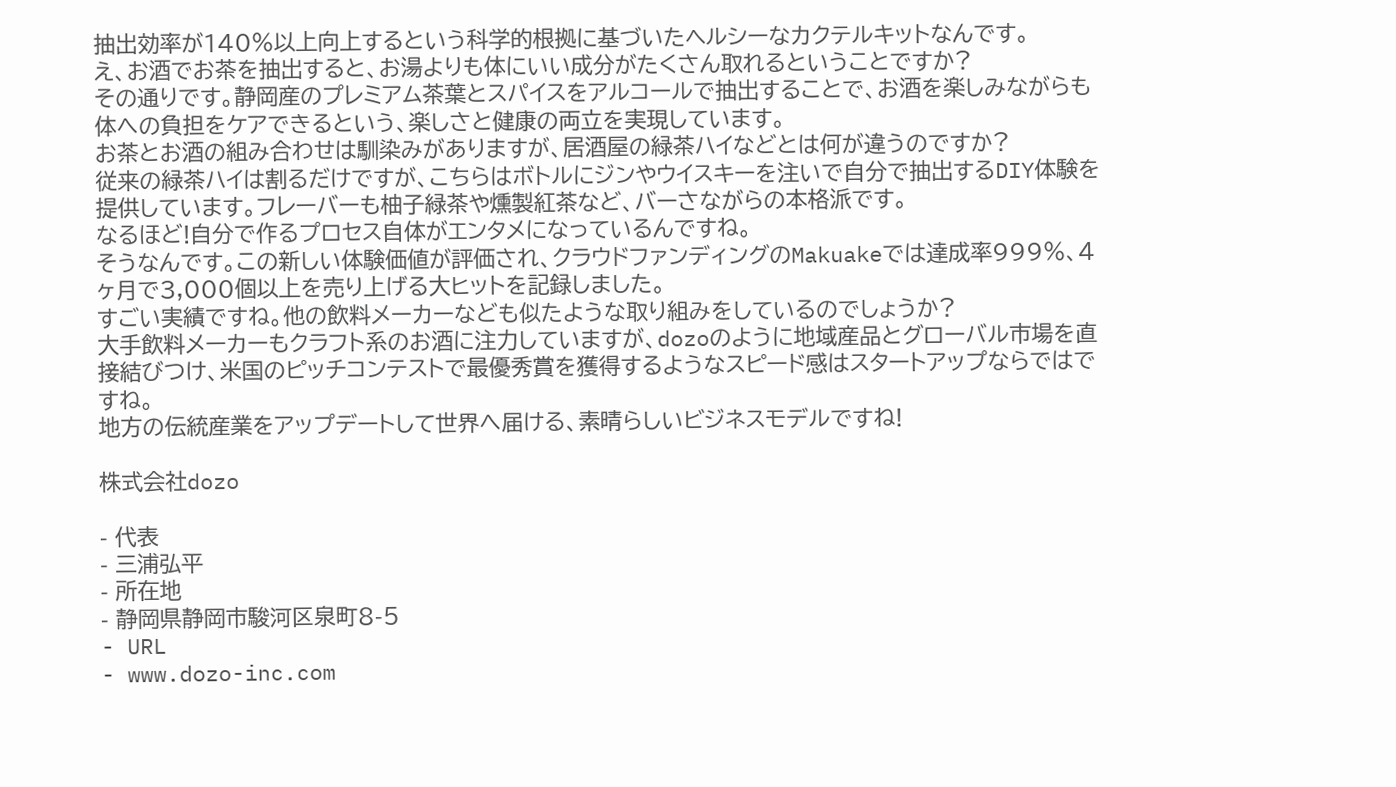抽出効率が140%以上向上するという科学的根拠に基づいたヘルシーなカクテルキットなんです。
え、お酒でお茶を抽出すると、お湯よりも体にいい成分がたくさん取れるということですか?
その通りです。静岡産のプレミアム茶葉とスパイスをアルコールで抽出することで、お酒を楽しみながらも体への負担をケアできるという、楽しさと健康の両立を実現しています。
お茶とお酒の組み合わせは馴染みがありますが、居酒屋の緑茶ハイなどとは何が違うのですか?
従来の緑茶ハイは割るだけですが、こちらはボトルにジンやウイスキーを注いで自分で抽出するDIY体験を提供しています。フレーバーも柚子緑茶や燻製紅茶など、バーさながらの本格派です。
なるほど!自分で作るプロセス自体がエンタメになっているんですね。
そうなんです。この新しい体験価値が評価され、クラウドファンディングのMakuakeでは達成率999%、4ヶ月で3,000個以上を売り上げる大ヒットを記録しました。
すごい実績ですね。他の飲料メーカーなども似たような取り組みをしているのでしょうか?
大手飲料メーカーもクラフト系のお酒に注力していますが、dozoのように地域産品とグローバル市場を直接結びつけ、米国のピッチコンテストで最優秀賞を獲得するようなスピード感はスタートアップならではですね。
地方の伝統産業をアップデートして世界へ届ける、素晴らしいビジネスモデルですね!

株式会社dozo

- 代表
- 三浦弘平
- 所在地
- 静岡県静岡市駿河区泉町8-5
- URL
- www.dozo-inc.com